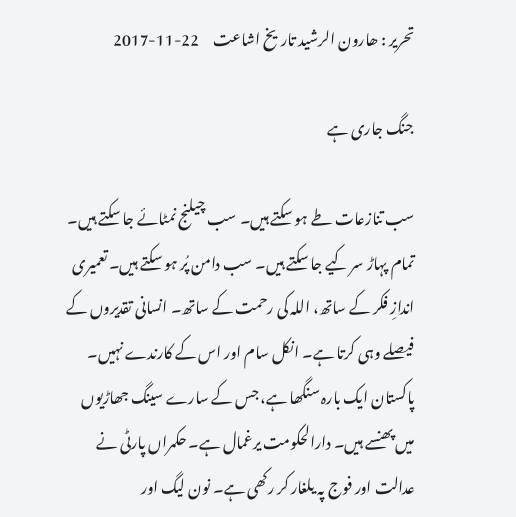تحریر : ھارون الرشید تاریخ اشاعت     22-11-2017

جنگ جاری ہے

سب تنازعات طے ہو سکتے ہیں۔ سب چیلنج نمٹائے جا سکتے ہیں۔ تمام پہاڑ سر کیے جا سکتے ہیں۔ سب دامن پُر ہو سکتے ہیں۔ تعمیری اندازِ فکر کے ساتھ، اللہ کی رحمت کے ساتھ۔ انسانی تقدیروں کے فیصلے وہی کرتا ہے۔ انکل سام اور اس کے کارندے نہیں۔
پاکستان ایک بارہ سنگھا ہے، جس کے سارے سینگ جھاڑیوں میں پھنسے ہیں۔ دارالحکومت یرغمال ہے۔ حکمراں پارٹی نے عدالت اور فوج پہ یلغار کر رکھی ہے۔ نون لیگ اور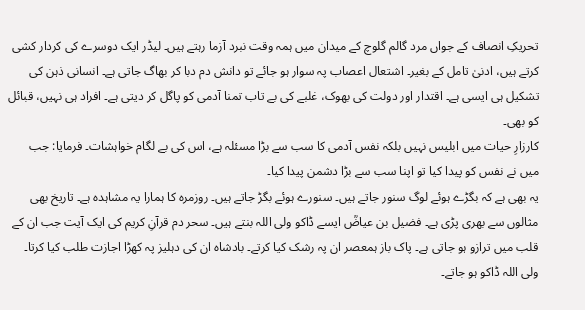تحریکِ انصاف کے جواں مرد گالم گلوچ کے میدان میں ہمہ وقت نبرد آزما رہتے ہیں۔ لیڈر ایک دوسرے کی کردار کشی کرتے ہیں، ادنیٰ تامل کے بغیر۔ اشتعال اعصاب پہ سوار ہو جائے تو دانش دم دبا کر بھاگ جاتی ہے۔ انسانی ذہن کی تشکیل ہی ایسی ہے۔ اقتدار اور دولت کی بھوک، غلبے کی بے تاب تمنا آدمی کو پاگل کر دیتی ہے۔ افراد ہی نہیں، قبائل کو بھی۔
کارزارِ حیات میں ابلیس نہیں بلکہ نفس آدمی کا سب سے بڑا مسئلہ ہے، اس کی بے لگام خواہشات۔ فرمایا: جب میں نے نفس کو پیدا کیا تو اپنا سب سے بڑا دشمن پیدا کیا۔
یہ بھی ہے کہ بگڑے ہوئے لوگ سنور جاتے ہیں۔ سنورے ہوئے بگڑ جاتے ہیں۔ روزمرہ کا ہمارا یہ مشاہدہ ہے۔ تاریخ بھی مثالوں سے بھری پڑی ہے۔ فضیل بن عیاضؒ ایسے ڈاکو ولی اللہ بنتے ہیں۔ سحر دم قرآنِ کریم کی ایک آیت جب ان کے قلب میں ترازو ہو جاتی ہے۔ پاک باز ہمعصر ان پہ رشک کیا کرتے۔ بادشاہ ان کی دہلیز پہ کھڑا اجازت طلب کیا کرتا۔ ولی اللہ ڈاکو ہو جاتے۔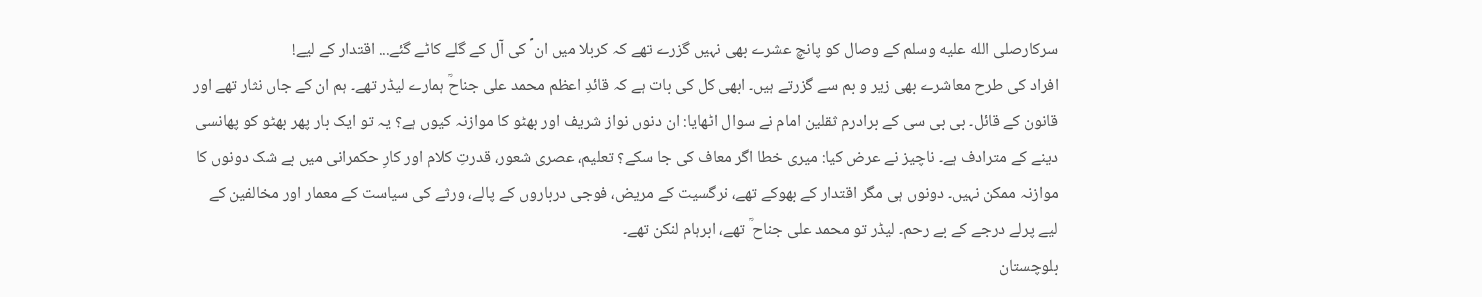سرکارصلى الله عليه وسلم کے وصال کو پانچ عشرے بھی نہیں گزرے تھے کہ کربلا میں ان ؐ کی آل کے گلے کاٹے گئے... اقتدار کے لیے!
افراد کی طرح معاشرے بھی زیر و بم سے گزرتے ہیں۔ ابھی کل کی بات ہے کہ قائدِ اعظم محمد علی جناحؒ ہمارے لیڈر تھے۔ ہم ان کے جاں نثار تھے اور قانون کے قائل۔ بی بی سی کے برادرم ثقلین امام نے سوال اٹھایا: ان دنوں نواز شریف اور بھٹو کا موازنہ کیوں ہے؟ یہ تو ایک بار پھر بھٹو کو پھانسی دینے کے مترادف ہے۔ ناچیز نے عرض کیا: میری خطا اگر معاف کی جا سکے؟ تعلیم، عصری شعور، قدرتِ کلام اور کارِ حکمرانی میں بے شک دونوں کا موازنہ ممکن نہیں۔ دونوں ہی مگر اقتدار کے بھوکے تھے، نرگسیت کے مریض، فوجی درباروں کے پالے، ورثے کی سیاست کے معمار اور مخالفین کے لیے پرلے درجے کے بے رحم۔ لیڈر تو محمد علی جناح ؒ تھے، ابرہام لنکن تھے۔
بلوچستان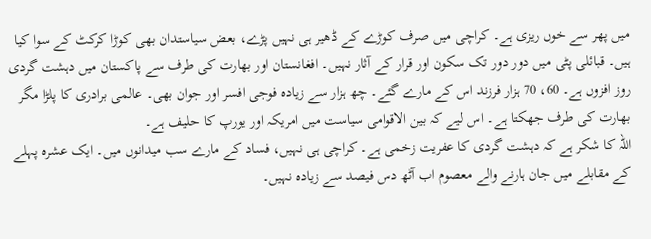میں پھر سے خوں ریزی ہے۔ کراچی میں صرف کوڑے کے ڈھیر ہی نہیں پڑے، بعض سیاستدان بھی کوڑا کرکٹ کے سوا کیا ہیں۔ قبائلی پٹی میں دور دور تک سکون اور قرار کے آثار نہیں۔ افغانستان اور بھارت کی طرف سے پاکستان میں دہشت گردی روز افزوں ہے۔ 60، 70 ہزار فرزند اس کے مارے گئے۔ چھ ہزار سے زیادہ فوجی افسر اور جوان بھی۔ عالمی برادری کا پلڑا مگر بھارت کی طرف جھکتا ہے۔ اس لیے کہ بین الاقوامی سیاست میں امریکہ اور یورپ کا حلیف ہے۔
اللہ کا شکر ہے کہ دہشت گردی کا عفریت زخمی ہے۔ کراچی ہی نہیں، فساد کے مارے سب میدانوں میں۔ ایک عشرہ پہلے کے مقابلے میں جان ہارنے والے معصوم اب آٹھ دس فیصد سے زیادہ نہیں۔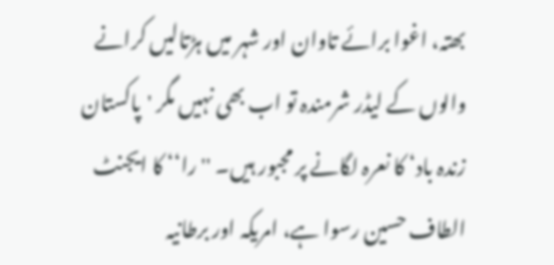بھتہ، اغوا برائے تاوان اور شہر میں ہڑتالیں کرانے والوں کے لیڈر شرمندہ تو اب بھی نہیں مگر 'پاکستان زندہ باد‘ کا نعرہ لگانے پر مجبور ہیں۔ ''را‘‘ کا ایجنٹ الطاف حسین رسوا ہے، امریکہ اور برطانیہ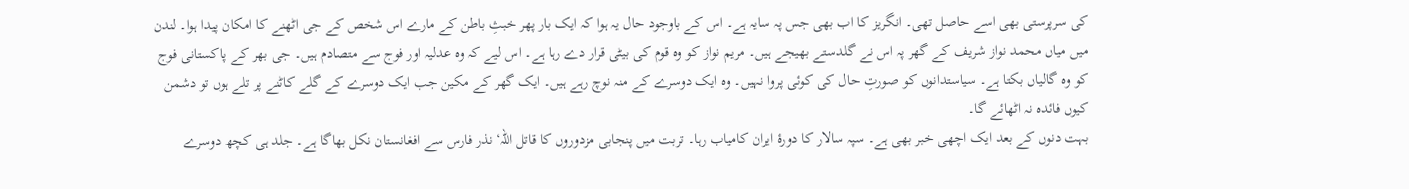کی سرپرستی بھی اسے حاصل تھی۔ انگریز کا اب بھی جس پہ سایہ ہے۔ اس کے باوجود حال یہ ہوا کہ ایک بار پھر خبثِ باطن کے مارے اس شخص کے جی اٹھنے کا امکان پیدا ہوا۔ لندن میں میاں محمد نواز شریف کے گھر پہ اس نے گلدستے بھیجے ہیں۔ مریم نواز کو وہ قوم کی بیٹی قرار دے رہا ہے۔ اس لیے کہ وہ عدلیہ اور فوج سے متصادم ہیں۔ جی بھر کے پاکستانی فوج کو وہ گالیاں بکتا ہے۔ سیاستدانوں کو صورتِ حال کی کوئی پروا نہیں۔ وہ ایک دوسرے کے منہ نوچ رہے ہیں۔ ایک گھر کے مکین جب ایک دوسرے کے گلے کاٹنے پر تلے ہوں تو دشمن کیوں فائدہ نہ اٹھائے گا۔
بہت دنوں کے بعد ایک اچھی خبر بھی ہے۔ سپہ سالار کا دورۂ ایران کامیاب رہا۔ تربت میں پنجابی مزدوروں کا قاتل اللہ‘ نذر فارس سے افغانستان نکل بھاگا ہے۔ جلد ہی کچھ دوسرے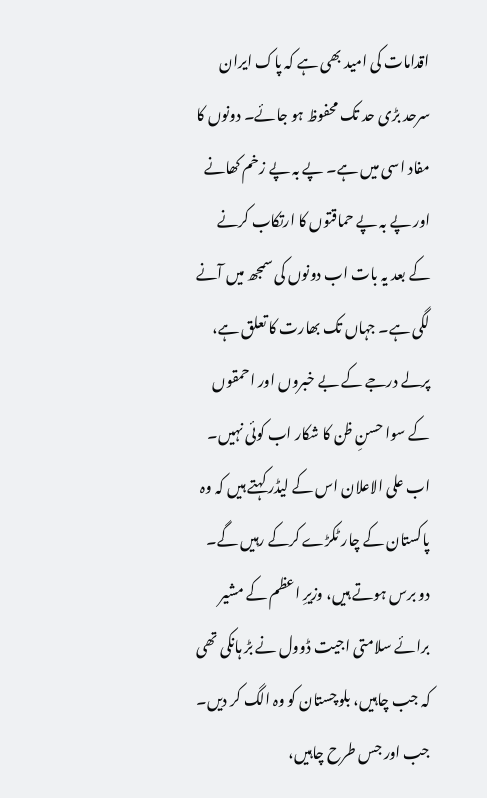اقدامات کی امید بھی ہے کہ پاک ایران سرحد بڑی حد تک محفوظ ہو جائے۔ دونوں کا مفاد اسی میں ہے۔ پے بہ پے زخم کھانے اور پے بہ پے حماقتوں کا ارتکاب کرنے کے بعد یہ بات اب دونوں کی سمجھ میں آنے لگی ہے۔ جہاں تک بھارت کا تعلق ہے، پرلے درجے کے بے خبروں اور احمقوں کے سوا حسنِ ظن کا شکار اب کوئی نہیں۔ اب علی الاعلان اس کے لیڈر کہتے ہیں کہ وہ پاکستان کے چار ٹکڑے کرکے رہیں گے۔ دو برس ہوتے ہیں، وزیرِ اعظم کے مشیر برائے سلامتی اجیت ڈوول نے بڑ ہانکی تھی کہ جب چاہیں، بلوچستان کو وہ الگ کر دیں۔ جب اور جس طرح چاہیں،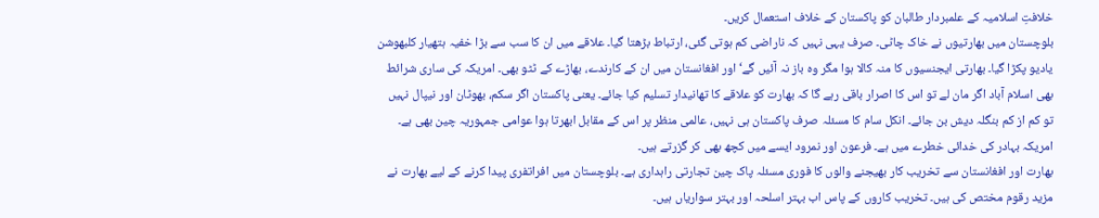خلافتِ اسلامیہ کے علمبردار طالبان کو پاکستان کے خلاف استعمال کریں۔
بلوچستان میں بھارتیوں نے خاک چاٹی۔ صرف یہی نہیں کہ ناراضی کم ہوتی گئی، ارتباط بڑھتا گیا۔ علاقے میں ان کا سب سے بڑا خفیہ ہتھیار کلبھوشن یادیو پکڑا گیا۔ بھارتی ایجنسیوں کا منہ کالا ہوا مگر وہ باز نہ آئیں گے‘ اور افغانستان میں ان کے کارندے، بھاڑے کے ٹٹو بھی۔ امریکہ کی ساری شرائط بھی اسلام آباد اگر مان لے تو اس کا اصرار باقی رہے گا کہ بھارت کو علاقے کا تھانیدار تسلیم کیا جائے۔ یعنی پاکستان اگر سکم، بھوٹان اور نیپال نہیں تو کم از کم بنگلہ دیش بن جائے۔ انکل سام کا مسئلہ صرف پاکستان ہی نہیں، عالمی منظر پر اس کے مقابل ابھرتا ہوا عوامی جمہوریہ چین بھی ہے۔ امریکہ بہادر کی خدائی خطرے میں ہے۔ فرعون اور نمرود ایسے میں کچھ بھی کر گزرتے ہیں۔
بھارت اور افغانستان سے تخریب کار بھیجنے والوں کا فوری مسئلہ پاک چین تجارتی راہداری ہے۔ بلوچستان میں افراتفری پیدا کرنے کے لیے بھارت نے مزید رقوم مختص کی ہیں۔ تخریب کاروں کے پاس اب بہتر اسلحہ اور بہتر سواریاں ہیں۔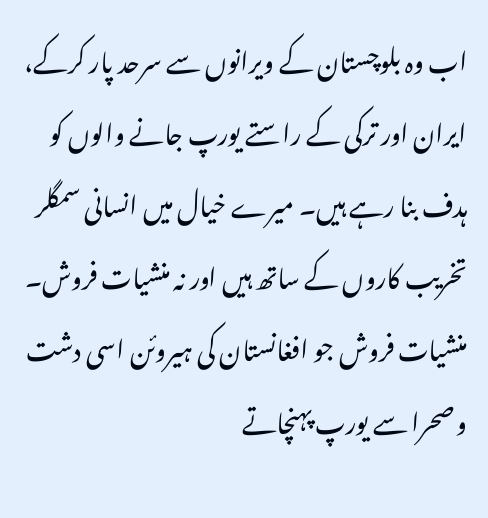اب وہ بلوچستان کے ویرانوں سے سرحد پار کرکے، ایران اور ترکی کے راستے یورپ جانے والوں کو ہدف بنا رہے ہیں۔ میرے خیال میں انسانی سمگلر تخریب کاروں کے ساتھ ہیں اور نہ منشیات فروش۔ منشیات فروش جو افغانستان کی ہیروئن اسی دشت و صحرا سے یورپ پہنچاتے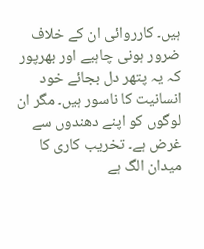ہیں۔ کارروائی ان کے خلاف ضرور ہونی چاہیے اور بھرپور کہ یہ پتھر دل بجائے خود انسانیت کا ناسور ہیں۔ مگر ان لوگوں کو اپنے دھندوں سے غرض ہے۔ تخریب کاری کا میدان الگ ہے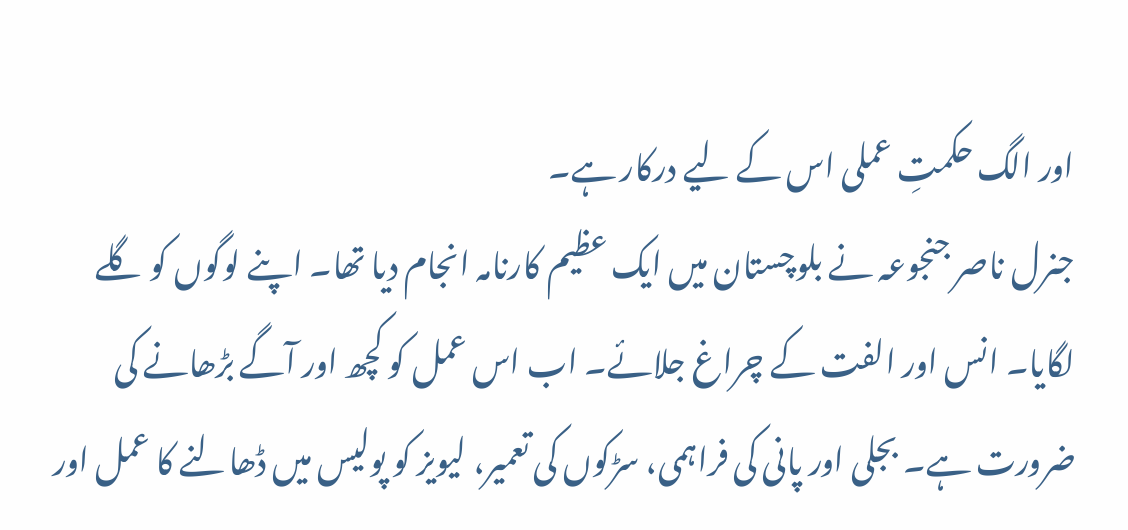اور الگ حکمتِ عملی اس کے لیے درکار ہے۔
جنرل ناصر جنجوعہ نے بلوچستان میں ایک عظیم کارنامہ انجام دیا تھا۔ اپنے لوگوں کو گلے لگایا۔ انس اور الفت کے چراغ جلائے۔ اب اس عمل کو کچھ اور آگے بڑھانے کی ضرورت ہے۔ بجلی اور پانی کی فراہمی، سڑکوں کی تعمیر، لیویز کو پولیس میں ڈھالنے کا عمل اور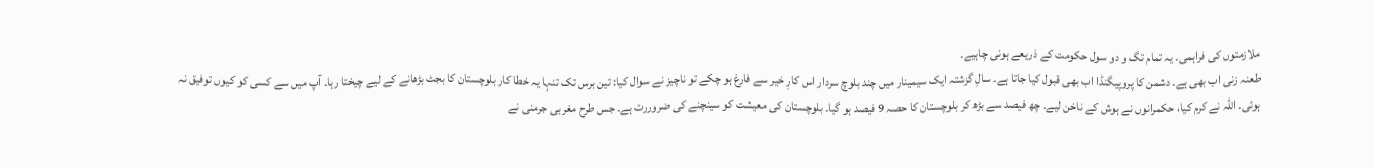ملازمتوں کی فراہمی۔ یہ تمام تگ و دو سول حکومت کے ذریعے ہونی چاہیے۔
طعنہ زنی اب بھی ہے۔ دشمن کا پروپیگنڈا اب بھی قبول کیا جاتا ہے۔ سالِ گزشتہ ایک سیمینار میں چند بلوچ سردار اس کارِ خیر سے فارغ ہو چکے تو ناچیز نے سوال کیا: تین برس تک تنہا یہ خطا کار بلوچستان کا بجٹ بڑھانے کے لیے چیختا رہا۔ آپ میں سے کسی کو کیوں توفیق نہ ہوئی۔ اللہ نے کرم کیا، حکمرانوں نے ہوش کے ناخن لیے۔ چھ فیصد سے بڑھ کر بلوچستان کا حصہ 9 فیصد ہو گیا۔ بلوچستان کی معیشت کو سینچنے کی ضروررت ہے۔ جس طرح مغربی جرمنی نے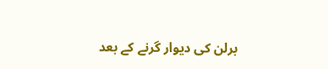برلن کی دیوار گرنے کے بعد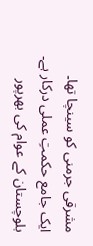مشرقی جرمنی کو سینچا تھا۔
ایک جامع حکمتِ عملی درکار ہے۔ بلوچستان کے عوام کی بھرپور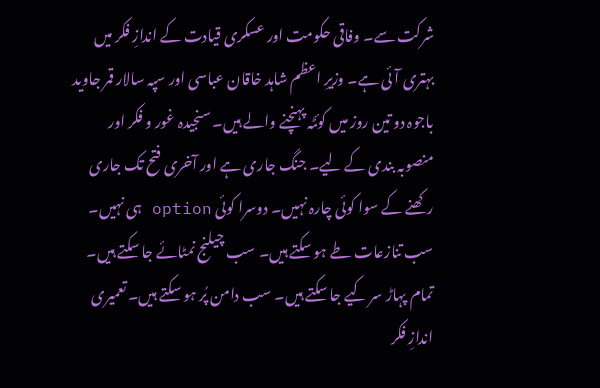شرکت سے۔ وفاقی حکومت اور عسکری قیادت کے اندازِ فکر میں بہتری آئی ہے۔ وزیرِ اعظم شاہد خاقان عباسی اور سپہ سالار قمر جاوید باجوہ دو تین روز میں کوئٹہ پہنچنے والے ہیں۔ سنجیدہ غور و فکر اور منصوبہ بندی کے لیے۔ جنگ جاری ہے اور آخری فتح تک جاری رکھنے کے سوا کوئی چارہ نہیں۔ دوسرا کوئی option ہی نہیں۔
سب تنازعات طے ہو سکتے ہیں۔ سب چیلنج نمٹائے جا سکتے ہیں۔ تمام پہاڑ سر کیے جا سکتے ہیں۔ سب دامن پُر ہو سکتے ہیں۔ تعمیری اندازِ فکر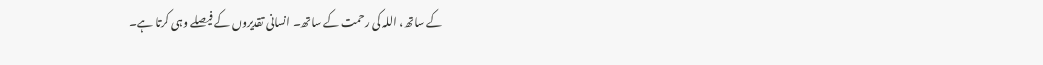کے ساتھ، اللہ کی رحمت کے ساتھ۔ انسانی تقدیروں کے فیصلے وہی کرتا ہے۔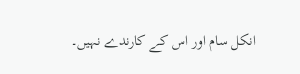انکل سام اور اس کے کارندے نہیں۔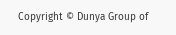Copyright © Dunya Group of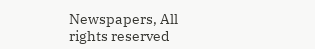Newspapers, All rights reserved